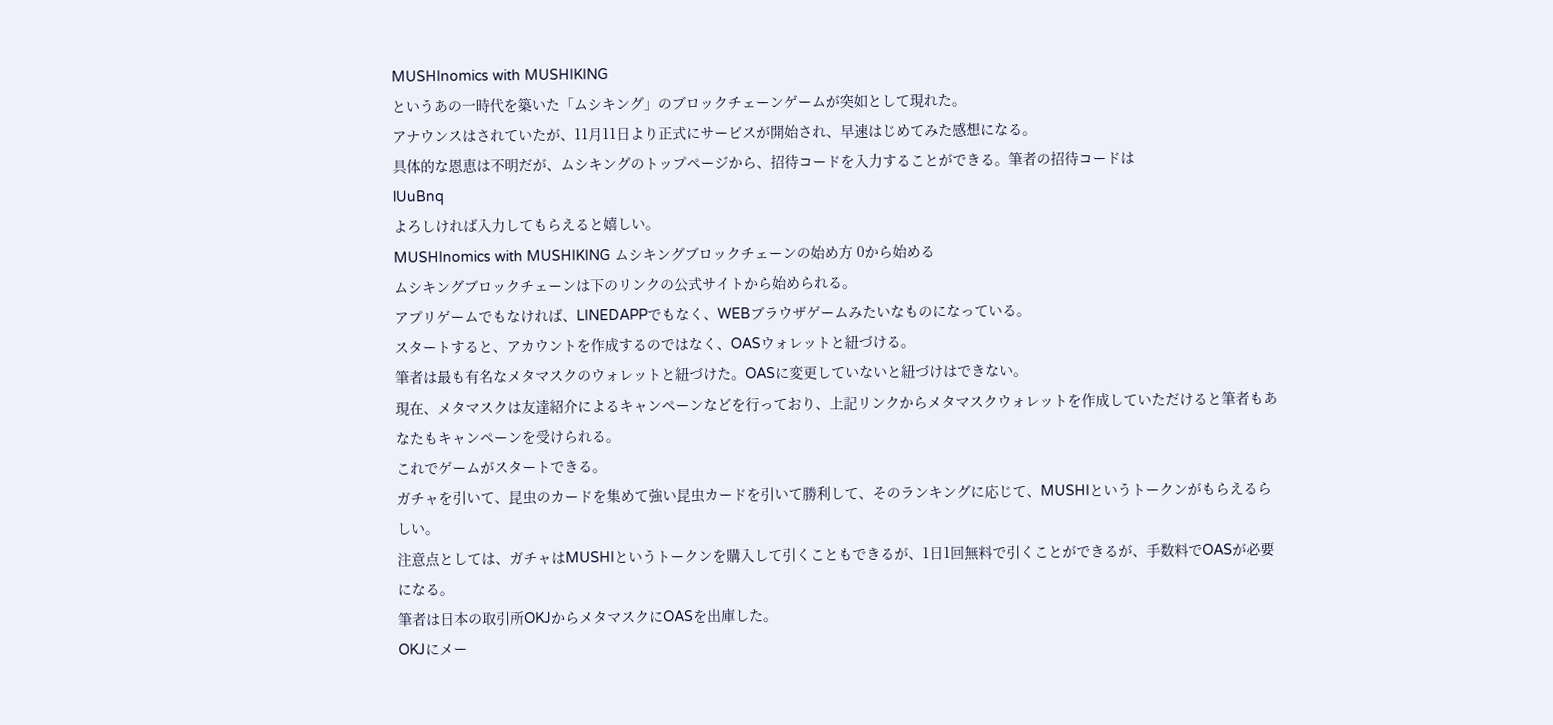MUSHInomics with MUSHIKING
というあの一時代を築いた「ムシキング」のブロックチェーンゲームが突如として現れた。
アナウンスはされていたが、11月11日より正式にサービスが開始され、早速はじめてみた感想になる。
具体的な恩恵は不明だが、ムシキングのトップページから、招待コードを入力することができる。筆者の招待コードは
lUuBnq
よろしければ入力してもらえると嬉しい。
MUSHInomics with MUSHIKING ムシキングブロックチェーンの始め方 0から始める
ムシキングブロックチェーンは下のリンクの公式サイトから始められる。
アプリゲームでもなければ、LINEDAPPでもなく、WEBブラウザゲームみたいなものになっている。
スタートすると、アカウントを作成するのではなく、OASウォレットと紐づける。
筆者は最も有名なメタマスクのウォレットと紐づけた。OASに変更していないと紐づけはできない。
現在、メタマスクは友達紹介によるキャンペーンなどを行っており、上記リンクからメタマスクウォレットを作成していただけると筆者もあなたもキャンペーンを受けられる。
これでゲームがスタートできる。
ガチャを引いて、昆虫のカードを集めて強い昆虫カードを引いて勝利して、そのランキングに応じて、MUSHIというトークンがもらえるらしい。
注意点としては、ガチャはMUSHIというトークンを購入して引くこともできるが、1日1回無料で引くことができるが、手数料でOASが必要になる。
筆者は日本の取引所OKJからメタマスクにOASを出庫した。
OKJにメー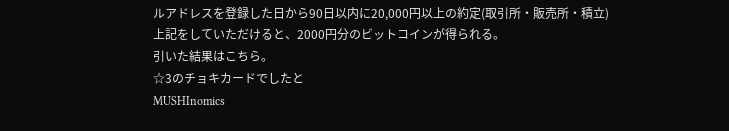ルアドレスを登録した日から90日以内に20,000円以上の約定(取引所・販売所・積立)
上記をしていただけると、2000円分のビットコインが得られる。
引いた結果はこちら。
☆3のチョキカードでしたと
MUSHInomics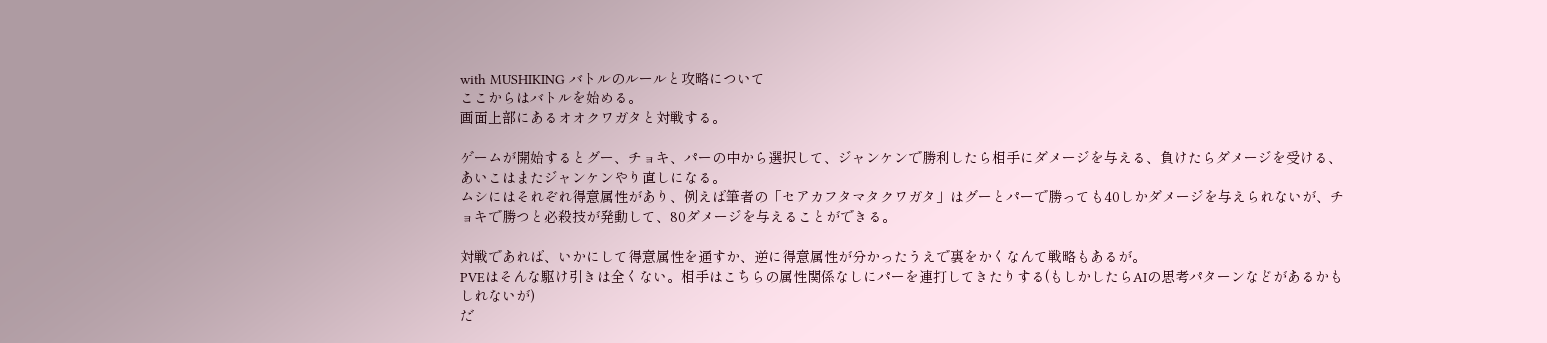with MUSHIKING バトルのルールと攻略について
ここからはバトルを始める。
画面上部にあるオオクワガタと対戦する。

ゲームが開始するとグー、チョキ、パーの中から選択して、ジャンケンで勝利したら相手にダメージを与える、負けたらダメージを受ける、あいこはまたジャンケンやり直しになる。
ムシにはそれぞれ得意属性があり、例えば筆者の「セアカフタマタクワガタ」はグーとパーで勝っても40しかダメージを与えられないが、チョキで勝つと必殺技が発動して、80ダメージを与えることができる。

対戦であれば、いかにして得意属性を通すか、逆に得意属性が分かったうえで裏をかくなんて戦略もあるが。
PVEはそんな駆け引きは全くない。相手はこちらの属性関係なしにパーを連打してきたりする(もしかしたらAIの思考パターンなどがあるかもしれないが)
だ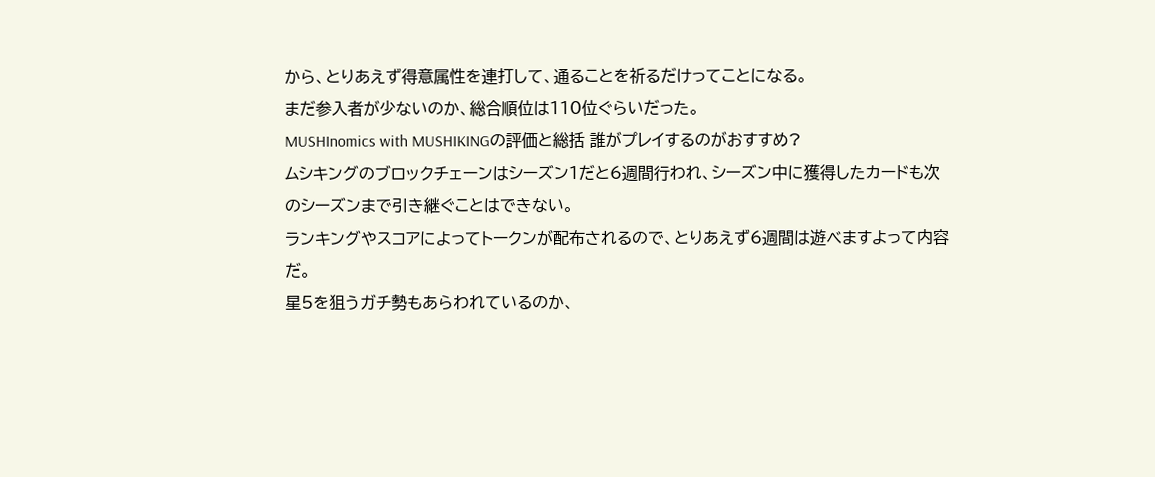から、とりあえず得意属性を連打して、通ることを祈るだけってことになる。
まだ参入者が少ないのか、総合順位は110位ぐらいだった。
MUSHInomics with MUSHIKINGの評価と総括 誰がプレイするのがおすすめ?
ムシキングのブロックチェーンはシーズン1だと6週間行われ、シーズン中に獲得したカードも次のシーズンまで引き継ぐことはできない。
ランキングやスコアによってトークンが配布されるので、とりあえず6週間は遊べますよって内容だ。
星5を狙うガチ勢もあらわれているのか、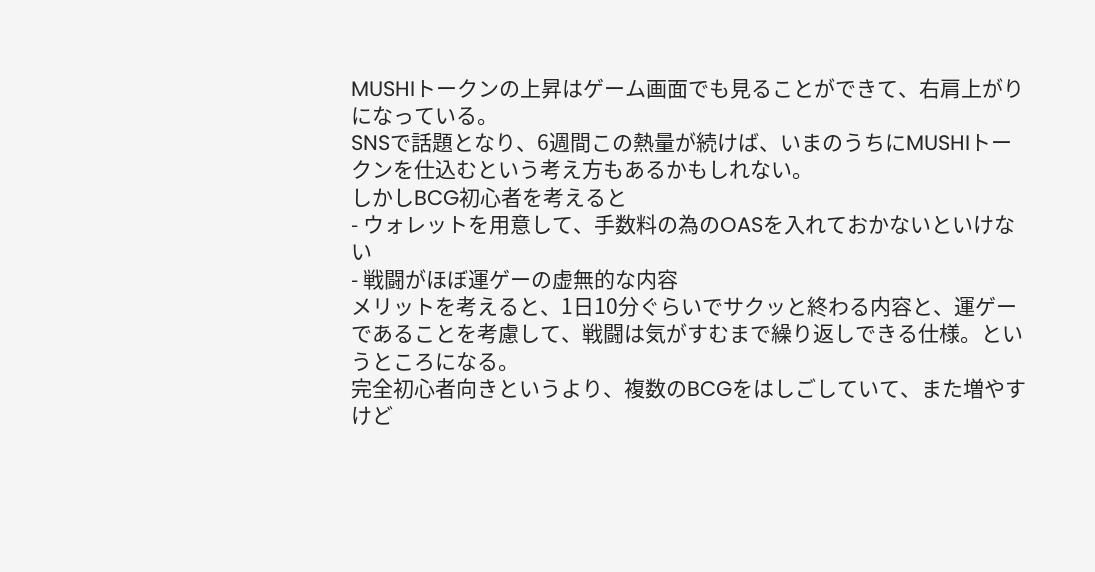MUSHIトークンの上昇はゲーム画面でも見ることができて、右肩上がりになっている。
SNSで話題となり、6週間この熱量が続けば、いまのうちにMUSHIトークンを仕込むという考え方もあるかもしれない。
しかしBCG初心者を考えると
- ウォレットを用意して、手数料の為のOASを入れておかないといけない
- 戦闘がほぼ運ゲーの虚無的な内容
メリットを考えると、1日10分ぐらいでサクッと終わる内容と、運ゲーであることを考慮して、戦闘は気がすむまで繰り返しできる仕様。というところになる。
完全初心者向きというより、複数のBCGをはしごしていて、また増やすけど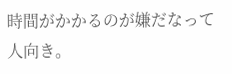時間がかかるのが嫌だなって人向き。